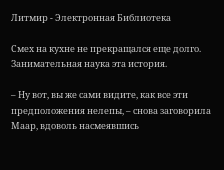Литмир - Электронная Библиотека

Смех на кухне не прекращался еще долго. Занимательная наука эта история.

– Ну вот, вы же сами видите, как все эти предположения нелепы, – снова заговорила Маар, вдоволь насмеявшись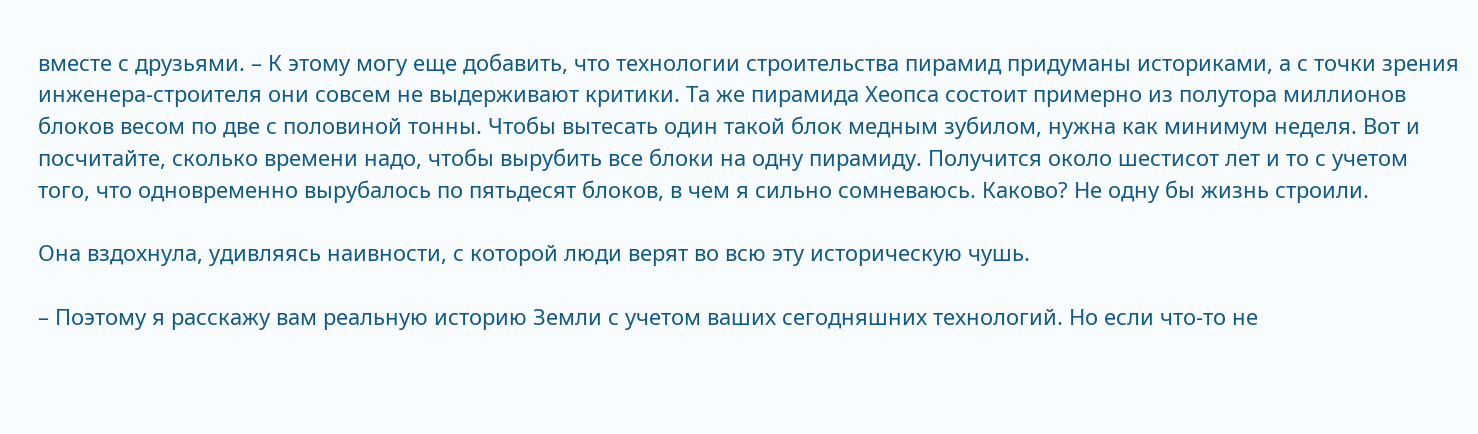вместе с друзьями. – К этому могу еще добавить, что технологии строительства пирамид придуманы историками, а с точки зрения инженера-строителя они совсем не выдерживают критики. Та же пирамида Хеопса состоит примерно из полутора миллионов блоков весом по две с половиной тонны. Чтобы вытесать один такой блок медным зубилом, нужна как минимум неделя. Вот и посчитайте, сколько времени надо, чтобы вырубить все блоки на одну пирамиду. Получится около шестисот лет и то с учетом того, что одновременно вырубалось по пятьдесят блоков, в чем я сильно сомневаюсь. Каково? Не одну бы жизнь строили.

Она вздохнула, удивляясь наивности, с которой люди верят во всю эту историческую чушь.

– Поэтому я расскажу вам реальную историю Земли с учетом ваших сегодняшних технологий. Но если что-то не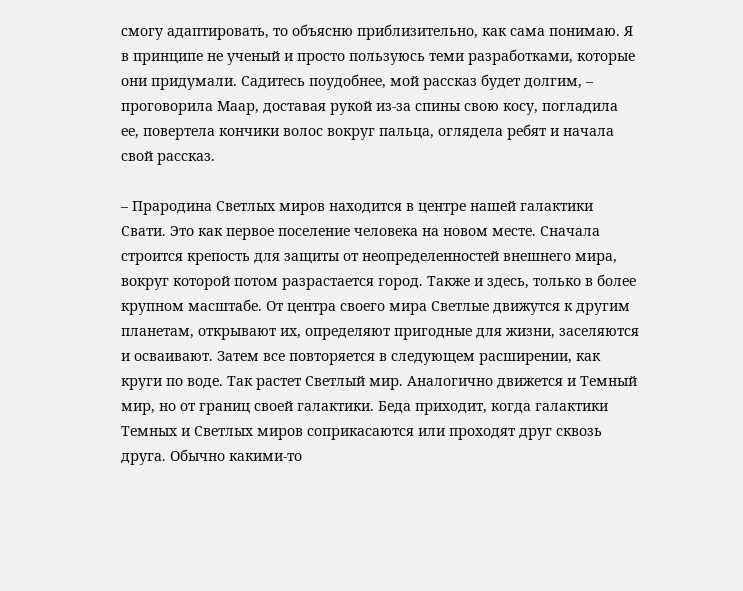смогу адаптировать, то объясню приблизительно, как сама понимаю. Я в принципе не ученый и просто пользуюсь теми разработками, которые они придумали. Садитесь поудобнее, мой рассказ будет долгим, – проговорила Маар, доставая рукой из-за спины свою косу, погладила ее, повертела кончики волос вокруг пальца, оглядела ребят и начала свой рассказ.

– Прародина Светлых миров находится в центре нашей галактики Свати. Это как первое поселение человека на новом месте. Сначала строится крепость для защиты от неопределенностей внешнего мира, вокруг которой потом разрастается город. Также и здесь, только в более крупном масштабе. От центра своего мира Светлые движутся к другим планетам, открывают их, определяют пригодные для жизни, заселяются и осваивают. Затем все повторяется в следующем расширении, как круги по воде. Так растет Светлый мир. Аналогично движется и Темный мир, но от границ своей галактики. Беда приходит, когда галактики Темных и Светлых миров соприкасаются или проходят друг сквозь друга. Обычно какими-то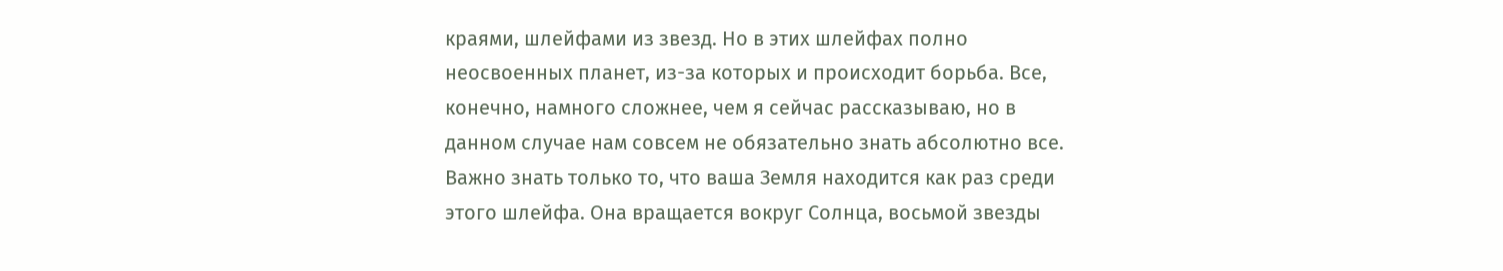краями, шлейфами из звезд. Но в этих шлейфах полно неосвоенных планет, из-за которых и происходит борьба. Все, конечно, намного сложнее, чем я сейчас рассказываю, но в данном случае нам совсем не обязательно знать абсолютно все. Важно знать только то, что ваша Земля находится как раз среди этого шлейфа. Она вращается вокруг Солнца, восьмой звезды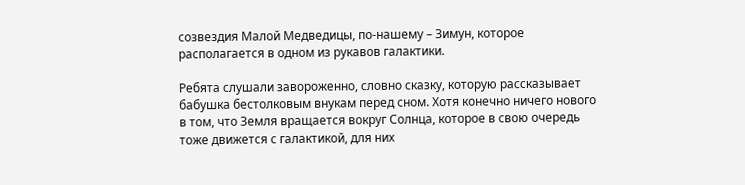созвездия Малой Медведицы, по-нашему – Зимун, которое располагается в одном из рукавов галактики.

Ребята слушали завороженно, словно сказку, которую рассказывает бабушка бестолковым внукам перед сном. Хотя конечно ничего нового в том, что Земля вращается вокруг Солнца, которое в свою очередь тоже движется с галактикой, для них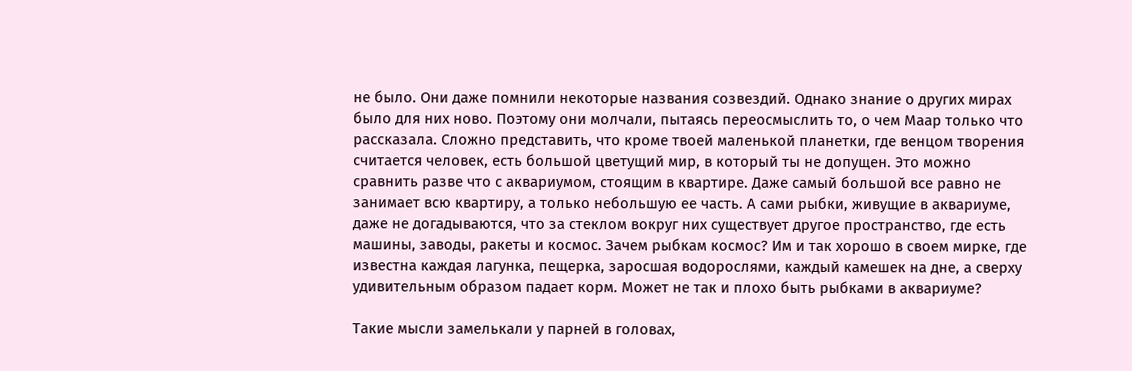не было. Они даже помнили некоторые названия созвездий. Однако знание о других мирах было для них ново. Поэтому они молчали, пытаясь переосмыслить то, о чем Маар только что рассказала. Сложно представить, что кроме твоей маленькой планетки, где венцом творения считается человек, есть большой цветущий мир, в который ты не допущен. Это можно сравнить разве что с аквариумом, стоящим в квартире. Даже самый большой все равно не занимает всю квартиру, а только небольшую ее часть. А сами рыбки, живущие в аквариуме, даже не догадываются, что за стеклом вокруг них существует другое пространство, где есть машины, заводы, ракеты и космос. Зачем рыбкам космос? Им и так хорошо в своем мирке, где известна каждая лагунка, пещерка, заросшая водорослями, каждый камешек на дне, а сверху удивительным образом падает корм. Может не так и плохо быть рыбками в аквариуме?

Такие мысли замелькали у парней в головах,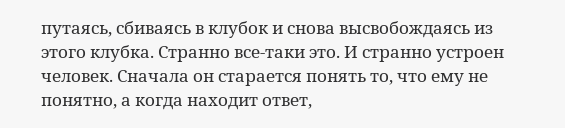путаясь, сбиваясь в клубок и снова высвобождаясь из этого клубка. Странно все-таки это. И странно устроен человек. Сначала он старается понять то, что ему не понятно, а когда находит ответ,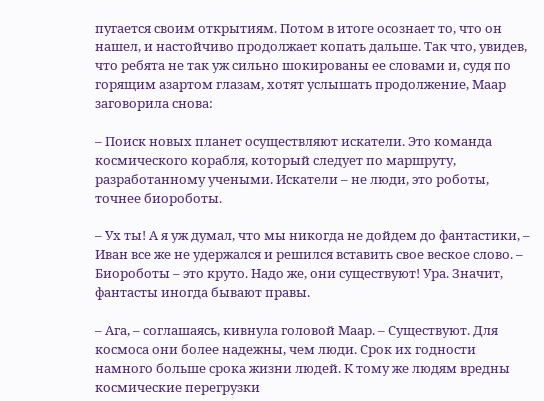пугается своим открытиям. Потом в итоге осознает то, что он нашел, и настойчиво продолжает копать дальше. Так что, увидев, что ребята не так уж сильно шокированы ее словами и, судя по горящим азартом глазам, хотят услышать продолжение, Маар заговорила снова:

– Поиск новых планет осуществляют искатели. Это команда космического корабля, который следует по маршруту, разработанному учеными. Искатели – не люди, это роботы, точнее биороботы.

– Ух ты! А я уж думал, что мы никогда не дойдем до фантастики, – Иван все же не удержался и решился вставить свое веское слово. – Биороботы – это круто. Надо же, они существуют! Ура. Значит, фантасты иногда бывают правы.

– Ага, – соглашаясь, кивнула головой Маар. – Существуют. Для космоса они более надежны, чем люди. Срок их годности намного больше срока жизни людей. К тому же людям вредны космические перегрузки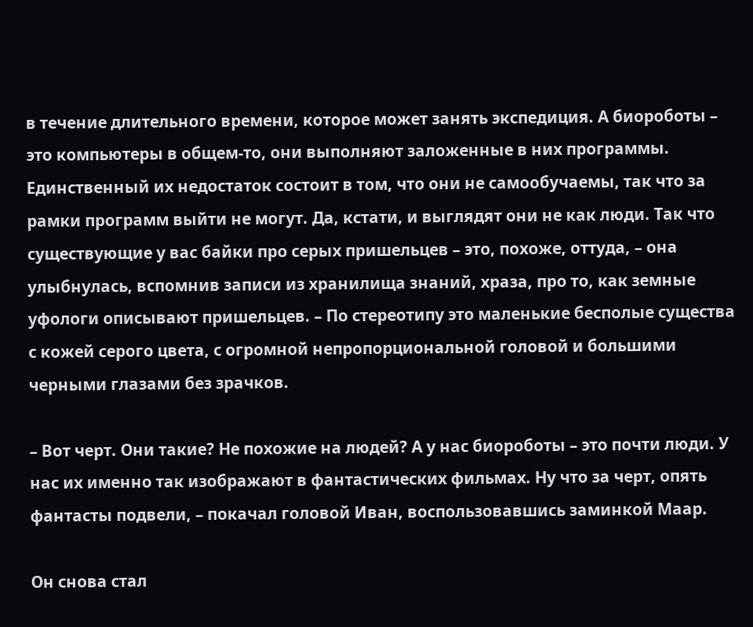в течение длительного времени, которое может занять экспедиция. А биороботы – это компьютеры в общем-то, они выполняют заложенные в них программы. Единственный их недостаток состоит в том, что они не самообучаемы, так что за рамки программ выйти не могут. Да, кстати, и выглядят они не как люди. Так что существующие у вас байки про серых пришельцев – это, похоже, оттуда, – она улыбнулась, вспомнив записи из хранилища знаний, храза, про то, как земные уфологи описывают пришельцев. – По стереотипу это маленькие бесполые существа с кожей серого цвета, с огромной непропорциональной головой и большими черными глазами без зрачков.

– Вот черт. Они такие? Не похожие на людей? А у нас биороботы – это почти люди. У нас их именно так изображают в фантастических фильмах. Ну что за черт, опять фантасты подвели, – покачал головой Иван, воспользовавшись заминкой Маар.

Он снова стал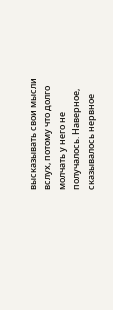высказывать свои мысли вслух, потому что долго молчать у него не получалось. Наверное, сказывалось нервное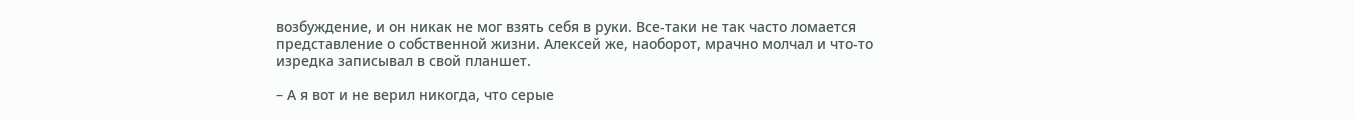возбуждение, и он никак не мог взять себя в руки. Все-таки не так часто ломается представление о собственной жизни. Алексей же, наоборот, мрачно молчал и что-то изредка записывал в свой планшет.

– А я вот и не верил никогда, что серые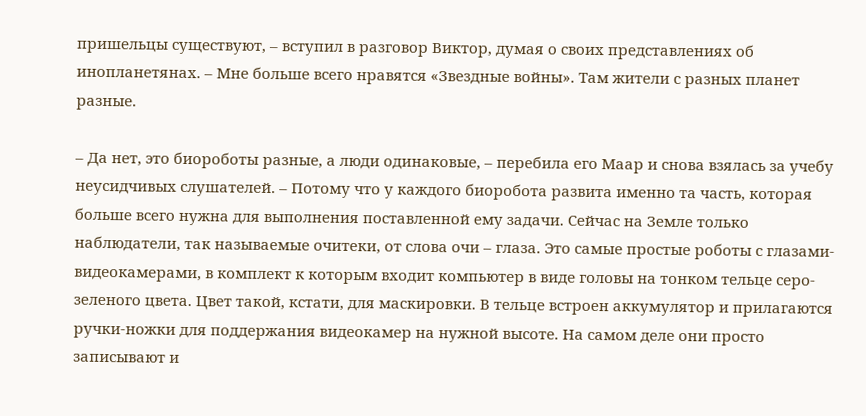пришельцы существуют, – вступил в разговор Виктор, думая о своих представлениях об инопланетянах. – Мне больше всего нравятся «Звездные войны». Там жители с разных планет разные.

– Да нет, это биороботы разные, а люди одинаковые, – перебила его Маар и снова взялась за учебу неусидчивых слушателей. – Потому что у каждого биоробота развита именно та часть, которая больше всего нужна для выполнения поставленной ему задачи. Сейчас на Земле только наблюдатели, так называемые очитеки, от слова очи – глаза. Это самые простые роботы с глазами-видеокамерами, в комплект к которым входит компьютер в виде головы на тонком тельце серо-зеленого цвета. Цвет такой, кстати, для маскировки. В тельце встроен аккумулятор и прилагаются ручки-ножки для поддержания видеокамер на нужной высоте. На самом деле они просто записывают и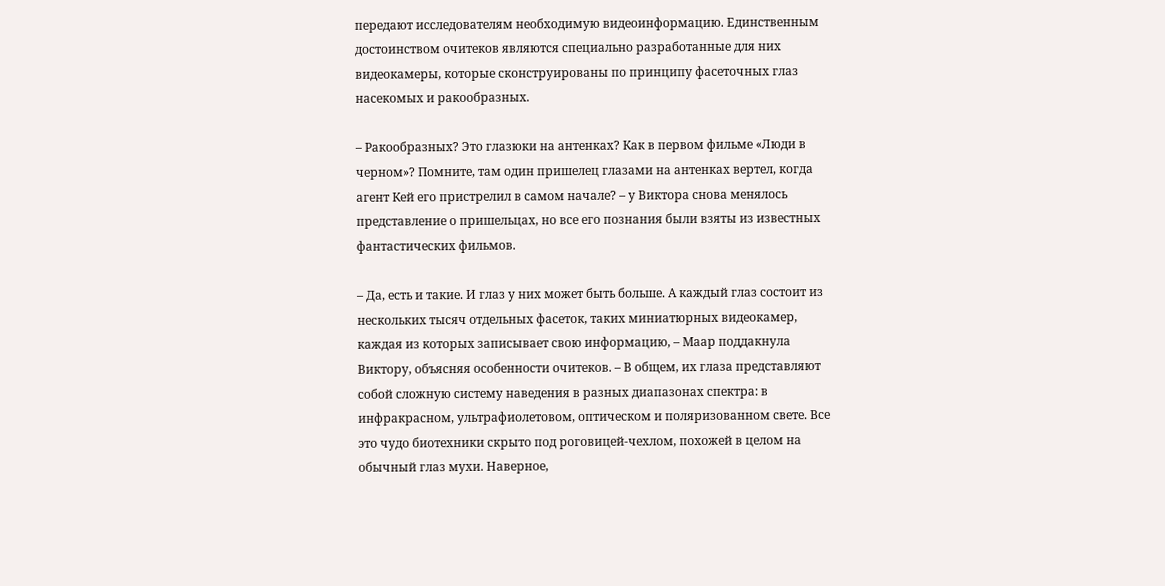передают исследователям необходимую видеоинформацию. Единственным достоинством очитеков являются специально разработанные для них видеокамеры, которые сконструированы по принципу фасеточных глаз насекомых и ракообразных.

– Ракообразных? Это глазюки на антенках? Как в первом фильме «Люди в черном»? Помните, там один пришелец глазами на антенках вертел, когда агент Кей его пристрелил в самом начале? – у Виктора снова менялось представление о пришельцах, но все его познания были взяты из известных фантастических фильмов.

– Да, есть и такие. И глаз у них может быть больше. А каждый глаз состоит из нескольких тысяч отдельных фасеток, таких миниатюрных видеокамер, каждая из которых записывает свою информацию, – Маар поддакнула Виктору, объясняя особенности очитеков. – В общем, их глаза представляют собой сложную систему наведения в разных диапазонах спектра: в инфракрасном, ультрафиолетовом, оптическом и поляризованном свете. Все это чудо биотехники скрыто под роговицей-чехлом, похожей в целом на обычный глаз мухи. Наверное,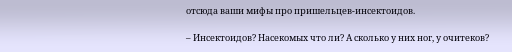отсюда ваши мифы про пришельцев-инсектоидов.

– Инсектоидов? Насекомых что ли? А сколько у них ног, у очитеков?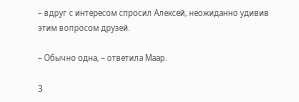– вдруг с интересом спросил Алексей, неожиданно удивив этим вопросом друзей.

– Обычно одна, – ответила Маар.

3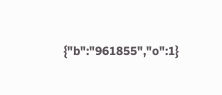{"b":"961855","o":1}